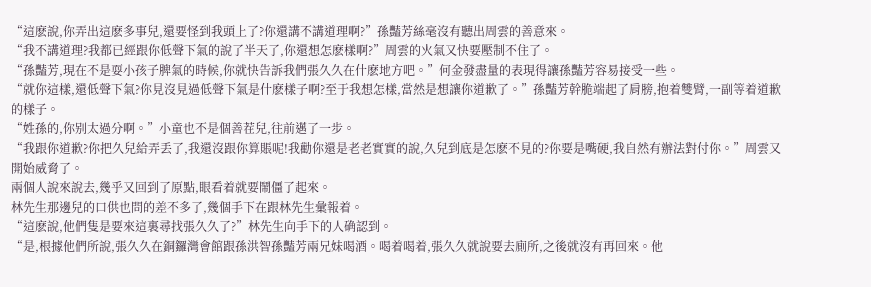“這麽說,你弄出這麽多事兒,還要怪到我頭上了?你還講不講道理啊?”孫豔芳絲毫沒有聽出周雲的善意來。
“我不講道理?我都已經跟你低聲下氣的說了半天了,你還想怎麽樣啊?”周雲的火氣又快要壓制不住了。
“孫豔芳,現在不是耍小孩子脾氣的時候,你就快告訴我們張久久在什麽地方吧。”何金發盡量的表現得讓孫豔芳容易接受一些。
“就你這樣,還低聲下氣?你見沒見過低聲下氣是什麽樣子啊?至于我想怎樣,當然是想讓你道歉了。”孫豔芳幹脆端起了肩膀,抱着雙臂,一副等着道歉的樣子。
“姓孫的,你别太過分啊。”小童也不是個善茬兒,往前邁了一步。
“我跟你道歉?你把久兒給弄丢了,我還沒跟你算賬呢!我勸你還是老老實實的說,久兒到底是怎麽不見的?你要是嘴硬,我自然有辦法對付你。”周雲又開始威脅了。
兩個人說來說去,幾乎又回到了原點,眼看着就要鬧僵了起來。
林先生那邊兒的口供也問的差不多了,幾個手下在跟林先生彙報着。
“這麽說,他們隻是要來這裏尋找張久久了?”林先生向手下的人确認到。
“是,根據他們所說,張久久在銅鑼灣會館跟孫洪智孫豔芳兩兄妹喝酒。喝着喝着,張久久就說要去廁所,之後就沒有再回來。他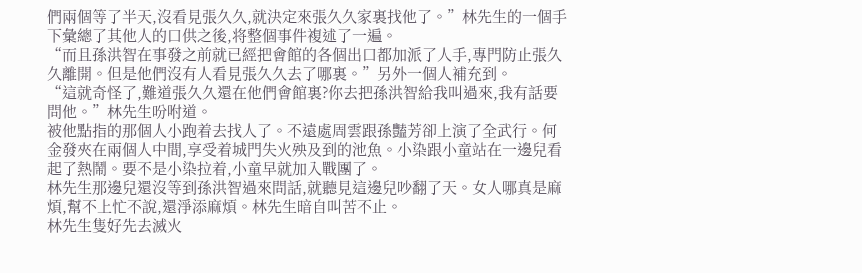們兩個等了半天,沒看見張久久,就決定來張久久家裏找他了。”林先生的一個手下彙總了其他人的口供之後,将整個事件複述了一遍。
“而且孫洪智在事發之前就已經把會館的各個出口都加派了人手,專門防止張久久離開。但是他們沒有人看見張久久去了哪裏。”另外一個人補充到。
“這就奇怪了,難道張久久還在他們會館裏?你去把孫洪智給我叫過來,我有話要問他。”林先生吩咐道。
被他點指的那個人小跑着去找人了。不遠處周雲跟孫豔芳卻上演了全武行。何金發夾在兩個人中間,享受着城門失火殃及到的池魚。小染跟小童站在一邊兒看起了熱鬧。要不是小染拉着,小童早就加入戰團了。
林先生那邊兒還沒等到孫洪智過來問話,就聽見這邊兒吵翻了天。女人哪真是麻煩,幫不上忙不說,還淨添麻煩。林先生暗自叫苦不止。
林先生隻好先去滅火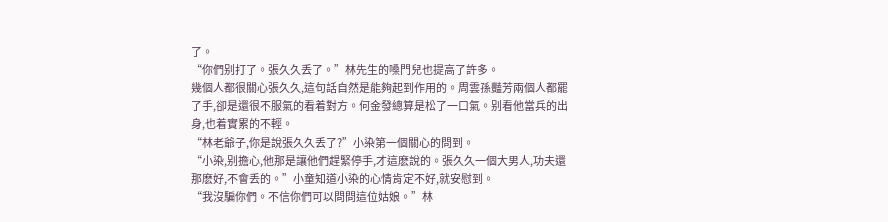了。
“你們别打了。張久久丢了。”林先生的嗓門兒也提高了許多。
幾個人都很關心張久久,這句話自然是能夠起到作用的。周雲孫豔芳兩個人都罷了手,卻是還很不服氣的看着對方。何金發總算是松了一口氣。别看他當兵的出身,也着實累的不輕。
“林老爺子,你是說張久久丢了?”小染第一個關心的問到。
“小染,别擔心,他那是讓他們趕緊停手,才這麽說的。張久久一個大男人,功夫還那麽好,不會丢的。”小童知道小染的心情肯定不好,就安慰到。
“我沒騙你們。不信你們可以問問這位姑娘。”林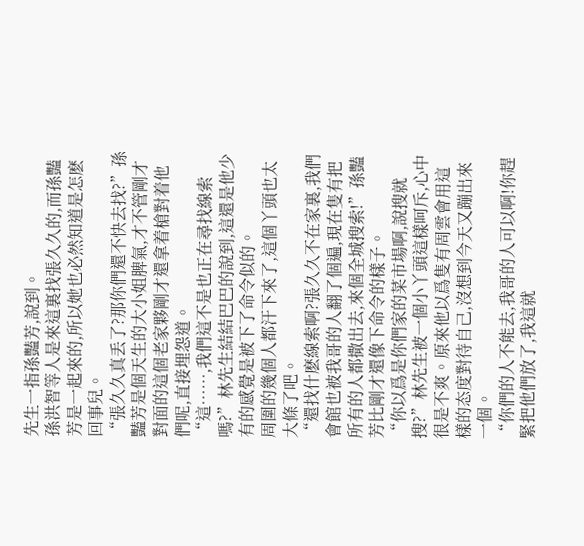先生一指孫豔芳,說到。
孫洪智等人是來這裏找張久久的,而孫豔芳是一起來的,所以她也必然知道是怎麽回事兒。
“張久久真丢了?那你們還不快去找?”孫豔芳是個天生的大小姐脾氣,才不管剛才對面的這個老家夥剛才還拿着槍對着他們呢,直接埋怨道。
“這……,我們這不是也正在尋找線索嗎?”林先生結結巴巴的說到,這還是他少有的感覺是被下了命令似的。
周圍的幾個人都汗下來了,這個丫頭也太大條了吧。
“還找什麽線索啊?張久久不在家裏,我們會館也被我哥的人翻了個遍,現在隻有把所有的人都撒出去,來個全城搜索!”孫豔芳比剛才還像下命令的樣子。
“你以爲是你們家的菜市場啊,說搜就搜?”林先生被一個小丫頭這樣呵斥,心中很是不爽。原來他以爲隻有周雲會用這樣的态度對待自己,沒想到今天又蹦出來一個。
“你們的人不能去,我哥的人可以啊!你趕緊把他們放了,我這就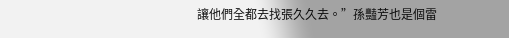讓他們全都去找張久久去。”孫豔芳也是個雷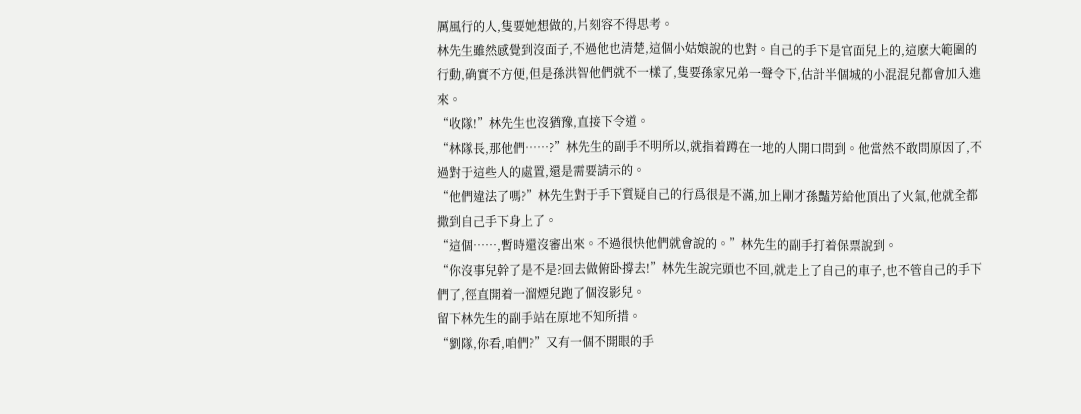厲風行的人,隻要她想做的,片刻容不得思考。
林先生雖然感覺到沒面子,不過他也清楚,這個小姑娘說的也對。自己的手下是官面兒上的,這麽大範圍的行動,确實不方便,但是孫洪智他們就不一樣了,隻要孫家兄弟一聲令下,估計半個城的小混混兒都會加入進來。
“收隊!”林先生也沒猶豫,直接下令道。
“林隊長,那他們……?”林先生的副手不明所以,就指着蹲在一地的人開口問到。他當然不敢問原因了,不過對于這些人的處置,還是需要請示的。
“他們違法了嗎?”林先生對于手下質疑自己的行爲很是不滿,加上剛才孫豔芳給他頂出了火氣,他就全都撒到自己手下身上了。
“這個……,暫時還沒審出來。不過很快他們就會說的。”林先生的副手打着保票說到。
“你沒事兒幹了是不是?回去做俯卧撐去!”林先生說完頭也不回,就走上了自己的車子,也不管自己的手下們了,徑直開着一溜煙兒跑了個沒影兒。
留下林先生的副手站在原地不知所措。
“劉隊,你看,咱們?”又有一個不開眼的手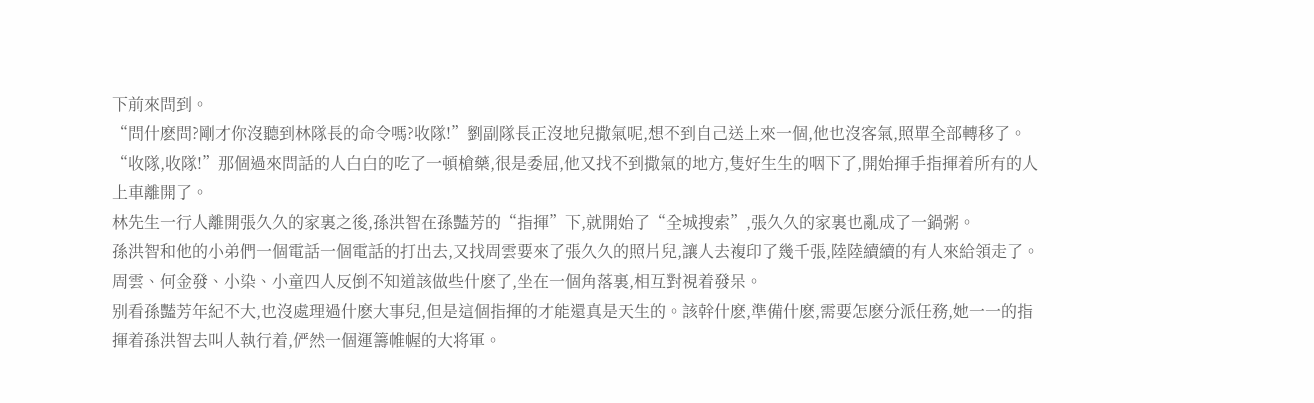下前來問到。
“問什麽問?剛才你沒聽到林隊長的命令嗎?收隊!”劉副隊長正沒地兒撒氣呢,想不到自己送上來一個,他也沒客氣,照單全部轉移了。
“收隊,收隊!”那個過來問話的人白白的吃了一頓槍藥,很是委屈,他又找不到撒氣的地方,隻好生生的咽下了,開始揮手指揮着所有的人上車離開了。
林先生一行人離開張久久的家裏之後,孫洪智在孫豔芳的“指揮”下,就開始了“全城搜索”,張久久的家裏也亂成了一鍋粥。
孫洪智和他的小弟們一個電話一個電話的打出去,又找周雲要來了張久久的照片兒,讓人去複印了幾千張,陸陸續續的有人來給領走了。
周雲、何金發、小染、小童四人反倒不知道該做些什麽了,坐在一個角落裏,相互對視着發呆。
别看孫豔芳年紀不大,也沒處理過什麽大事兒,但是這個指揮的才能還真是天生的。該幹什麽,準備什麽,需要怎麽分派任務,她一一的指揮着孫洪智去叫人執行着,俨然一個運籌帷幄的大将軍。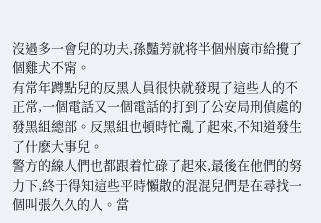沒過多一會兒的功夫,孫豔芳就将半個州廣市給攪了個雞犬不甯。
有常年蹲點兒的反黑人員很快就發現了這些人的不正常,一個電話又一個電話的打到了公安局刑偵處的發黑組總部。反黑組也頓時忙亂了起來,不知道發生了什麽大事兒。
警方的線人們也都跟着忙碌了起來,最後在他們的努力下,終于得知這些平時懶散的混混兒們是在尋找一個叫張久久的人。當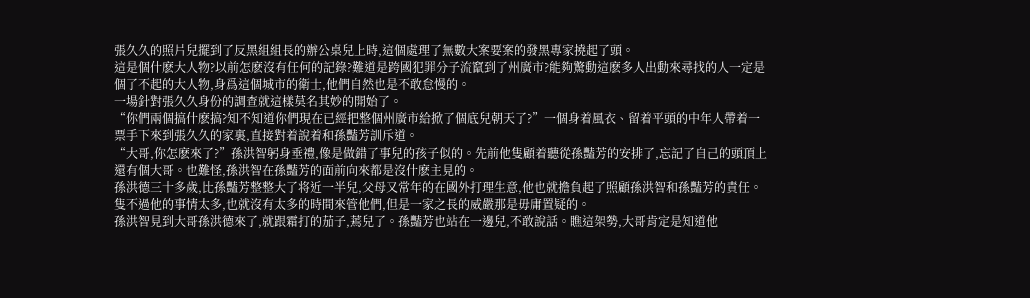張久久的照片兒擺到了反黑組組長的辦公桌兒上時,這個處理了無數大案要案的發黑專家撓起了頭。
這是個什麽大人物?以前怎麽沒有任何的記錄?難道是跨國犯罪分子流竄到了州廣市?能夠驚動這麽多人出動來尋找的人一定是個了不起的大人物,身爲這個城市的衛士,他們自然也是不敢怠慢的。
一場針對張久久身份的調查就這樣莫名其妙的開始了。
“你們兩個搞什麽搞?知不知道你們現在已經把整個州廣市給掀了個底兒朝天了?”一個身着風衣、留着平頭的中年人帶着一票手下來到張久久的家裏,直接對着說着和孫豔芳訓斥道。
“大哥,你怎麽來了?”孫洪智躬身垂禮,像是做錯了事兒的孩子似的。先前他隻顧着聽從孫豔芳的安排了,忘記了自己的頭頂上還有個大哥。也難怪,孫洪智在孫豔芳的面前向來都是沒什麽主見的。
孫洪德三十多歲,比孫豔芳整整大了将近一半兒,父母又常年的在國外打理生意,他也就擔負起了照顧孫洪智和孫豔芳的責任。隻不過他的事情太多,也就沒有太多的時間來管他們,但是一家之長的威嚴那是毋庸置疑的。
孫洪智見到大哥孫洪德來了,就跟霜打的茄子,蔫兒了。孫豔芳也站在一邊兒,不敢說話。瞧這架勢,大哥肯定是知道他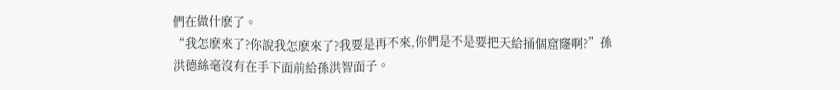們在做什麽了。
“我怎麽來了?你說我怎麽來了?我要是再不來,你們是不是要把天給捅個窟窿啊?”孫洪德絲毫沒有在手下面前給孫洪智面子。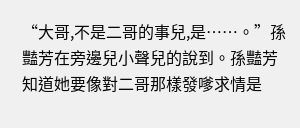“大哥,不是二哥的事兒,是……。”孫豔芳在旁邊兒小聲兒的說到。孫豔芳知道她要像對二哥那樣發嗲求情是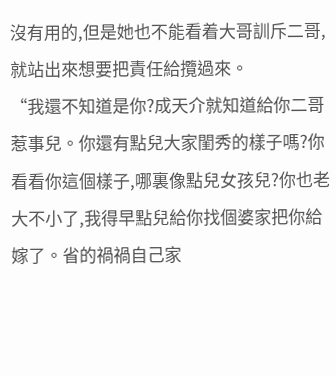沒有用的,但是她也不能看着大哥訓斥二哥,就站出來想要把責任給攬過來。
“我還不知道是你?成天介就知道給你二哥惹事兒。你還有點兒大家閨秀的樣子嗎?你看看你這個樣子,哪裏像點兒女孩兒?你也老大不小了,我得早點兒給你找個婆家把你給嫁了。省的禍禍自己家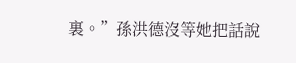裏。”孫洪德沒等她把話說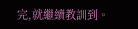完,就繼續教訓到。